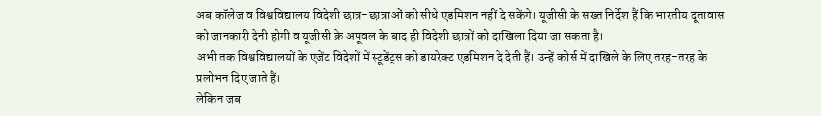अब कॉलेज व विश्वविद्यालय विदेशी छात्र-छात्राओं को सीधे एडमिशन नहीं दे सकेंगे। यूजीसी के सख्त निर्देश हैं कि भारतीय दूतावास को जानकारी देनी होगी व यूजीसी क्रे अपूवल के बाद ही विदेशी छात्रों को दाखिला दिया जा सकता है।
अभी तक विश्वविद्यालयों के एजेंट विदेशों में स्टूडेंट्स को डायरेक्ट एडमिशन दे देती हैं। उन्हें कोर्स में दाखिले के लिए तरह-तरह के प्रलोभन दिए जाते हैं।
लेकिन जब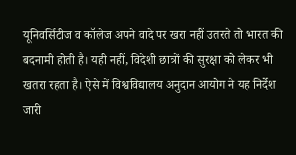यूनिवर्सिटीज व कॉलेज अपने वादे पर खरा नहीं उतरते तो भारत की बदनामी होती है। यही नहीं, विदेशी छात्रों की सुरक्षा को लेकर भी खतरा रहता है। ऐसे में विश्वविद्यालय अनुदान आयोग ने यह निर्देश जारी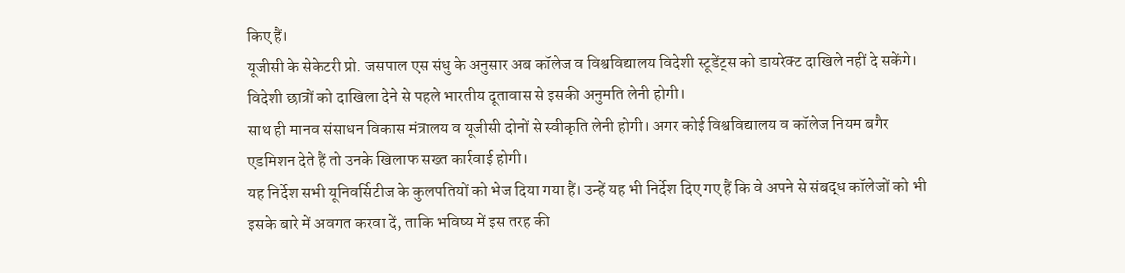किए हैं।
यूजीसी के सेकेटरी प्रो. जसपाल एस संधु के अनुसार अब कॉलेज व विश्वविद्यालय विदेशी स्टूडेंट्स को डायरेक्ट दाखिले नहीं दे सकेंगे। विदेशी छात्रों को दाखिला देने से पहले भारतीय दूतावास से इसकी अनुमति लेनी होगी।
साथ ही मानव संसाधन विकास मंत्रालय व यूजीसी दोनों से स्वीकृति लेनी होगी। अगर कोई विश्वविद्यालय व कॉलेज नियम बगैर एडमिशन देते हैं तो उनके खिलाफ सख्त कार्रवाई होगी।
यह निर्देश सभी यूनिवर्सिटीज के कुलपतियों को भेज दिया गया हैं। उन्हें यह भी निर्देश दिए गए हैं कि वे अपने से संबद्ध कॉलेजों को भी इसके बारे में अवगत करवा दें, ताकि भविष्य में इस तरह की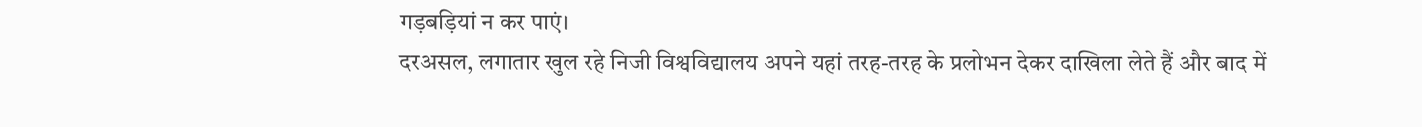गड़बड़ियां न कर पाएं।
दरअसल, लगातार खुल रहे निजी विश्वविद्यालय अपने यहां तरह-तरह के प्रलोभन देकर दाखिला लेते हैं और बाद में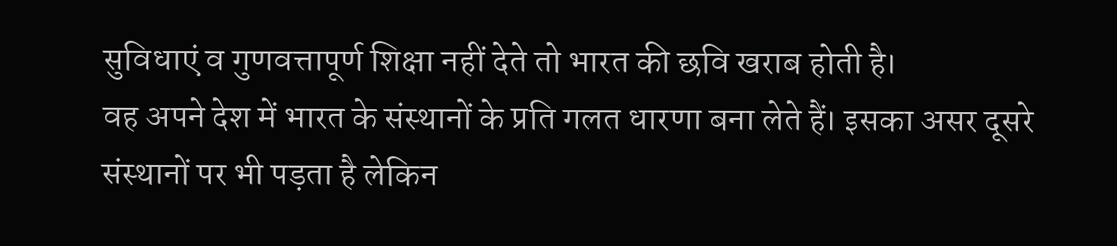सुविधाएं व गुणवत्तापूर्ण शिक्षा नहीं देते तो भारत की छवि खराब होती है।
वह अपने देश में भारत के संस्थानों के प्रति गलत धारणा बना लेते हैं। इसका असर दूसरे संस्थानों पर भी पड़ता है लेकिन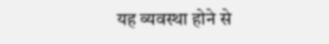यह व्यवस्था होने से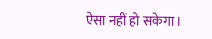ऐसा नहीं हो सकेगा।